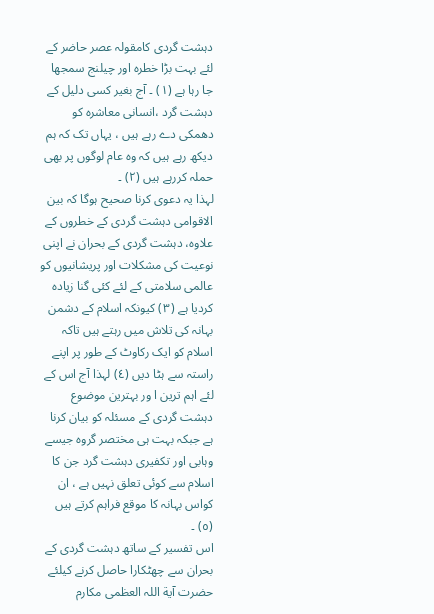دہشت گردی کامقولہ عصر حاضر کے لئے بہت بڑا خطرہ اور چیلنج سمجھا جا رہا ہے (١) ۔ آج بغیر کسی دلیل کے دہشت گرد ،انسانی معاشرہ کو دھمکی دے رہے ہیں ، یہاں تک کہ ہم دیکھ رہے ہیں کہ وہ عام لوگوں پر بھی حملہ کررہے ہیں (٢) ۔
لہذا یہ دعوی کرنا صحیح ہوگا کہ بین الاقوامی دہشت گردی کے خطروں کے علاوہ، دہشت گردی کے بحران نے اپنی نوعیت کی مشکلات اور پریشانیوں کو عالمی سلامتی کے لئے کئی گنا زیادہ کردیا ہے (٣) کیونکہ اسلام کے دشمن بہانہ کی تلاش میں رہتے ہیں تاکہ اسلام کو ایک رکاوٹ کے طور پر اپنے راستہ سے ہٹا دیں (٤) لہذا آج اس کے لئے اہم ترین ا ور بہترین موضوع دہشت گردی کے مسئلہ کو بیان کرنا ہے جبکہ بہت ہی مختصر گروہ جیسے وہابی اور تکفیری دہشت گرد جن کا اسلام سے کوئی تعلق نہیں ہے ، ان کواس بہانہ کا موقع فراہم کرتے ہیں (٥) ۔
اس تفسیر کے ساتھ دہشت گردی کے بحران سے چھٹکارا حاصل کرنے کیلئے حضرت آیة اللہ العظمی مکارم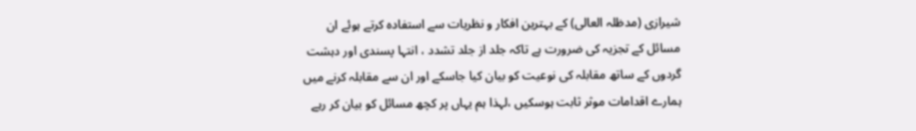شیرازی (مدظلہ العالی) کے بہترین افکار و نظریات سے استفادہ کرتے ہوئے ان مسائل کے تجزیہ کی ضرورت ہے تاکہ جلد از جلد تشدد ، انتہا پسندی اور دہشت گردوں کے ساتھ مقابلہ کی نوعیت کو بیان کیا جاسکے اور ان سے مقابلہ کرنے میں ہمارے اقدامات موثر ثابت ہوسکیں ،لہذا ہم یہاں پر کچھ مسائل کو بیان کر رہے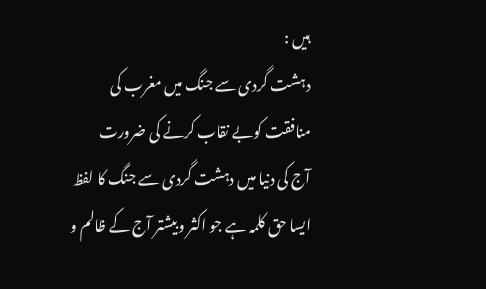ہیں :
دہشت گردی سے جنگ میں مغرب کی منافقت کوبے نقاب کرنے کی ضرورت
آج کی دنیا میں دہشت گردی سے جنگ کا لفظ ایسا حق کلمہ ہے جو اکثر وبیشتر آج کے ظالم و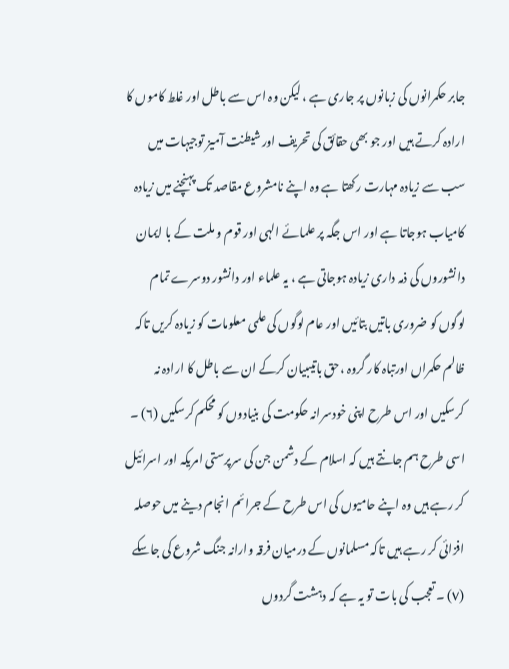جابر حکمرانوں کی زبانوں پر جاری ہے ، لیکن وہ اس سے باطل اور غلط کاموں کا ارادہ کرتے ہیں اور جو بھی حقائق کی تحریف اور شیطنت آمیز توجیہات میں سب سے زیادہ مہارت رکھتا ہے وہ اپنے نامشروع مقاصد تک پہنچنے میں زیادہ کامیاب ہوجاتا ہے اور اس جگہ پر علمائے الہی اور قوم و ملت کے با ایمان دانشوروں کی ذمہ داری زیادہ ہوجاتی ہے ، یہ علماء اور دانشور دوسرے تمام لوگوں کو ضروری باتیں بتائیں اور عام لوگوں کی علمی معلومات کو زیادہ کریں تاکہ ظالم حکمراں اورتباہ کار گروہ ،حق باتیںبیان کرکے ان سے باطل کا ارادہ نہ کرسکیں اور اس طرح اپنی خودسرانہ حکومت کی بنیادوں کو محکم کرسکیں (٦) ۔
اسی طرح ہم جانتے ہیں کہ اسلام کے دشمن جن کی سرپرستی امریکہ اور اسرائیل کر رہے ہیں وہ اپنے حامیوں کی اس طرح کے جرائم انجام دینے میں حوصلہ افزائی کر رہے ہیں تاکہ مسلمانوں کے درمیان فرقہ وارانہ جنگ شروع کی جاسکے (٧) ۔ تعجب کی بات تو یہ ہے کہ دہشت گردوں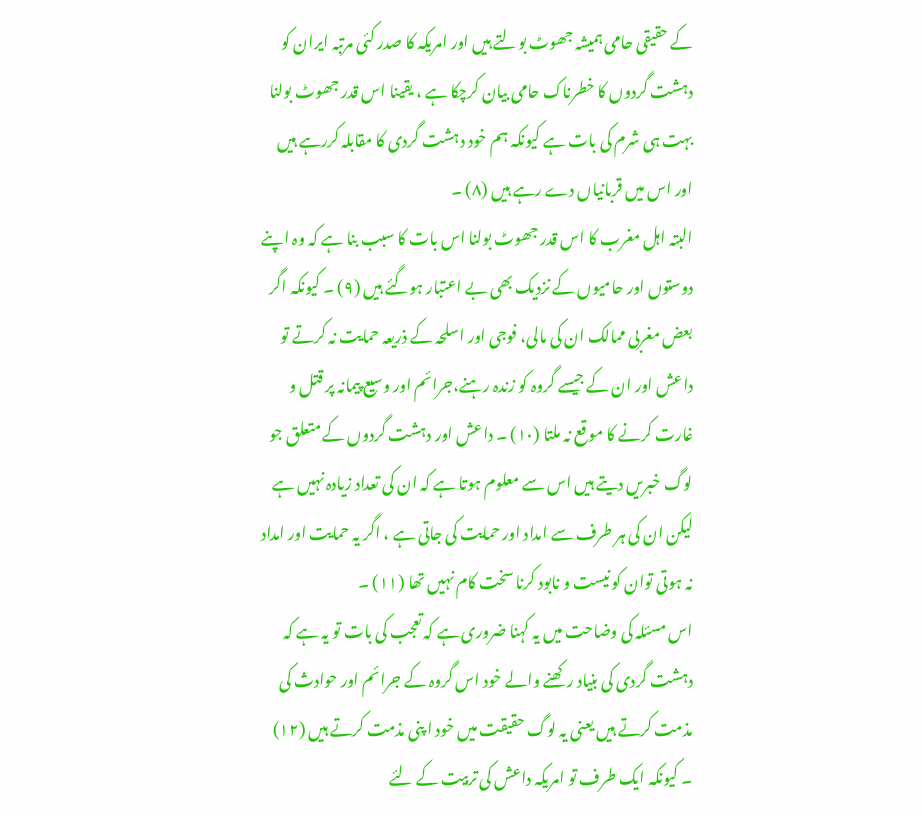کے حقیقی حامی ہمیشہ جھوٹ بولتے ہیں اور امریکہ کا صدر کئی مرتبہ ایران کو دہشت گردوں کا خطرناک حامی بیان کرچکا ہے ، یقینا اس قدر جھوٹ بولنا بہت ہی شرم کی بات ہے کیونکہ ہم خود دہشت گردی کا مقابلہ کررہے ہیں اور اس میں قربانیاں دے رہے ہیں (٨) ۔
البتہ اہل مغرب کا اس قدر جھوٹ بولنا اس بات کا سبب بنا ہے کہ وہ اپنے دوستوں اور حامیوں کے نزدیک بھی بے اعتبار ہوگئے ہیں (٩) ۔ کیونکہ اگر بعض مغربی ممالک ان کی مالی، فوجی اور اسلحہ کے ذریعہ حمایت نہ کرتے تو داعش اور ان کے جیسے گروہ کو زندہ رہنے،جرائم اور وسیع پیمانہ پر قتل و غارت کرنے کا موقع نہ ملتا (١٠) ۔ داعش اور دہشت گردوں کے متعلق جو لوگ خبریں دیتے ہیں اس سے معلوم ہوتا ہے کہ ان کی تعداد زیادہ نہیں ہے لیکن ان کی ہر طرف سے امداد اور حمایت کی جاتی ہے ، اگر یہ حمایت اور امداد نہ ہوتی توان کو نیست و نابود کرنا سخت کام نہیں تھا (١١) ۔
اس مسئلہ کی وضاحت میں یہ کہنا ضروری ہے کہ تعجب کی بات تو یہ ہے کہ دہشت گردی کی بنیاد رکھنے والے خود اس گروہ کے جرائم اور حوادث کی مذمت کرتے ہیں یعنی یہ لوگ حقیقت میں خود ا پنی مذمت کرتے ہیں (١٢) ۔ کیونکہ ایک طرف تو امریکہ داعش کی تربیت کے لئے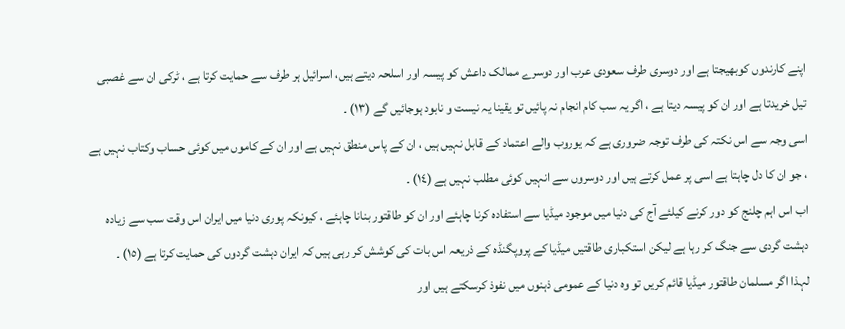اپنے کارندوں کوبھیجتا ہے اور دوسری طرف سعودی عرب اور دوسرے ممالک داعش کو پیسہ اور اسلحہ دیتے ہیں، اسرائیل ہر طرف سے حمایت کرتا ہے ، ٹرکی ان سے غصبی تیل خریدتا ہے اور ان کو پیسہ دیتا ہے ، اگر یہ سب کام انجام نہ پائیں تو یقینا یہ نیست و نابود ہوجائیں گے (١٣) ۔
اسی وجہ سے اس نکتہ کی طرف توجہ ضروری ہے کہ یوروب والے اعتماد کے قابل نہیں ہیں ، ان کے پاس منطق نہیں ہے اور ان کے کاموں میں کوئی حساب وکتاب نہیں ہے ، جو ان کا دل چاہتا ہے اسی پر عمل کرتے ہیں اور دوسروں سے انہیں کوئی مطلب نہیں ہے (١٤) ۔
اب اس اہم چلنج کو دور کرنے کیلئے آج کی دنیا میں موجود میڈیا سے استفادہ کرنا چاہئے اور ان کو طاقتور بنانا چاہئے ، کیونکہ پوری دنیا میں ایران اس وقت سب سے زیادہ دہشت گردی سے جنگ کر رہا ہے لیکن استکباری طاقتیں میڈیا کے پروپگنڈہ کے ذریعہ اس بات کی کوشش کر رہی ہیں کہ ایران دہشت گردوں کی حمایت کرتا ہے (١٥) ۔
لہذا اگر مسلمان طاقتور میڈیا قائم کریں تو وہ دنیا کے عمومی ذہنوں میں نفوذ کرسکتے ہیں اور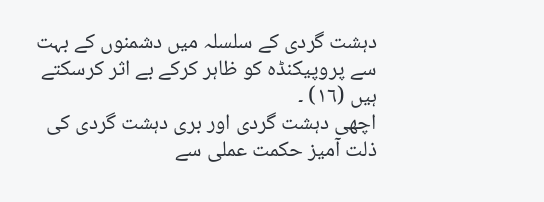دہشت گردی کے سلسلہ میں دشمنوں کے بہت سے پروپیکنڈہ کو ظاہر کرکے بے اثر کرسکتے ہیں (١٦) ۔
اچھی دہشت گردی اور بری دہشت گردی کی ذلت آمیز حکمت عملی سے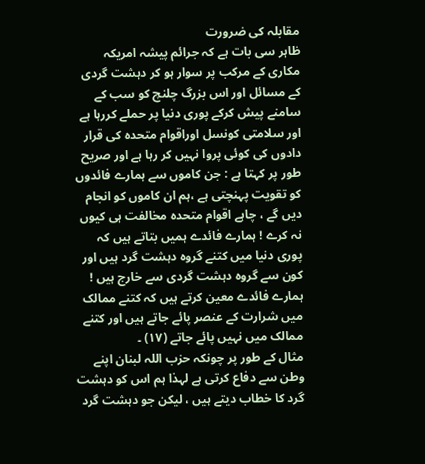مقابلہ کی ضرورت
ظاہر سی بات ہے کہ جرائم پیشہ امریکہ مکاری کے مرکب پر سوار ہو کر دہشت گردی کے مسائل اور اس بزرگ چلنچ کو سب کے سامنے پیش کرکے پوری دنیا پر حملے کررہا ہے اور سلامتی کونسل اوراقوام متحدہ کی قرار دادوں کی کوئی پروا نہیں کر رہا ہے اور صریح طور پر کہتا ہے : جن کاموں سے ہمارے فائدوں کو تقویت پہنچتی ہے ،ہم ان کاموں کو انجام دیں گے ، چاہے اقوام متحدہ مخالفت ہی کیوں نہ کرے ! ہمارے فائدے ہمیں بتاتے ہیں کہ پوری دنیا میں کتنے گروہ دہشت گرد ہیں اور کون سے گروہ دہشت گردی سے خارج ہیں ! ہمارے فائدے معین کرتے ہیں کہ کتنے ممالک میں شرارت کے عنصر پائے جاتے ہیں اور کتنے ممالک میں نہیں پائے جاتے (١٧) ۔
مثال کے طور پر چونکہ حزب اللہ لبنان اپنے وطن سے دفاع کرتی ہے لہذا ہم اس کو دہشت گرد کا خطاب دیتے ہیں ، لیکن جو دہشت گرد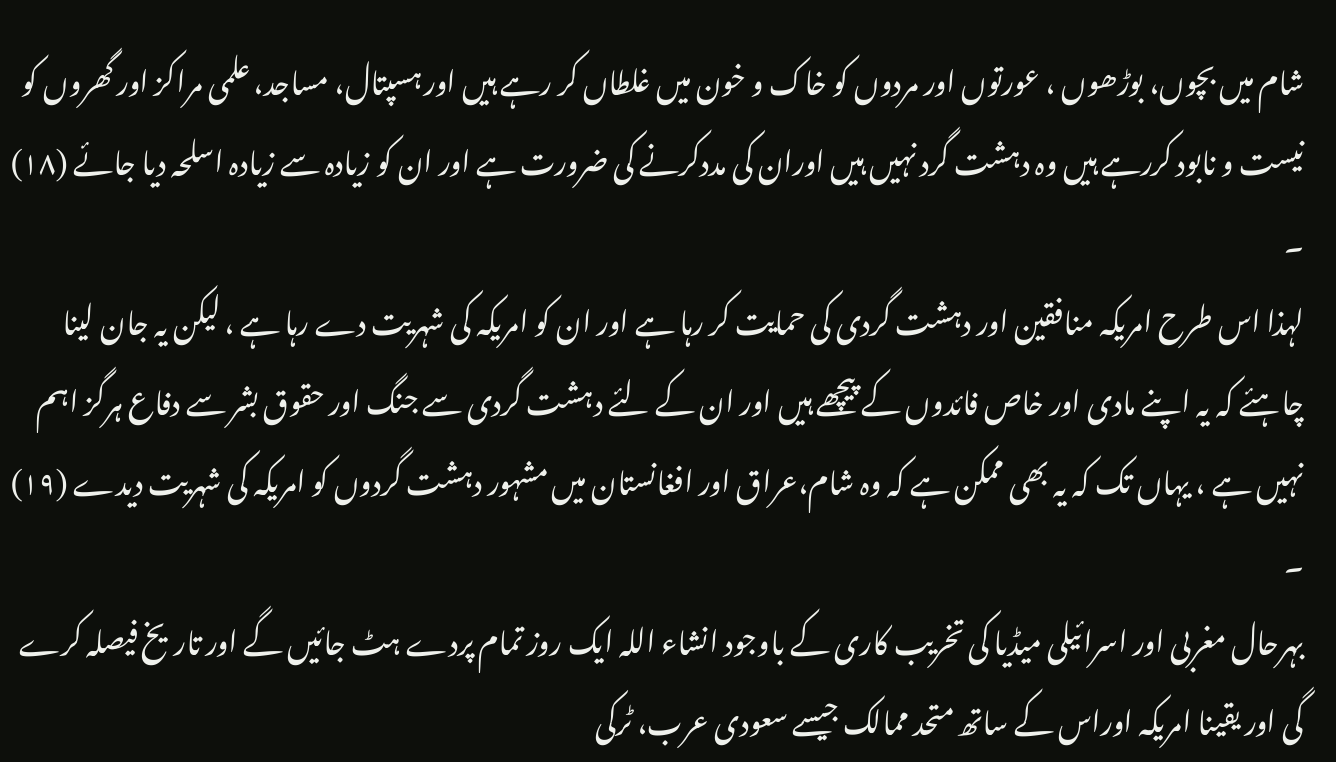شام میں بچوں، بوڑھوں ، عورتوں اور مردوں کو خاک و خون میں غلطاں کر رہے ہیں اور ہسپتال، مساجد، علمی مراکز اور گھروں کو نیست و نابود کررہے ہیں وہ دہشت گرد نہیں ہیں اوران کی مددکرنے کی ضرورت ہے اور ان کو زیادہ سے زیادہ اسلحہ دیا جائے (١٨) ۔
لہذا اس طرح امریکہ منافقین اور دہشت گردی کی حمایت کر رہا ہے اور ان کو امریکہ کی شہریت دے رہا ہے ، لیکن یہ جان لینا چاہئے کہ یہ اپنے مادی اور خاص فائدوں کے پیچھے ہیں اور ان کے لئے دہشت گردی سے جنگ اور حقوق بشر سے دفاع ہرگز اہم نہیں ہے ، یہاں تک کہ یہ بھی ممکن ہے کہ وہ شام،عراق اور افغانستان میں مشہور دہشت گردوں کو امریکہ کی شہریت دیدے (١٩) ۔
بہرحال مغربی اور اسرائیلی میڈیا کی تخریب کاری کے باوجود انشاء اللہ ایک روز تمام پردے ہٹ جائیں گے اور تاریخ فیصلہ کرے گی اور یقینا امریکہ اوراس کے ساتھ متحد ممالک جیسے سعودی عرب، ٹرکی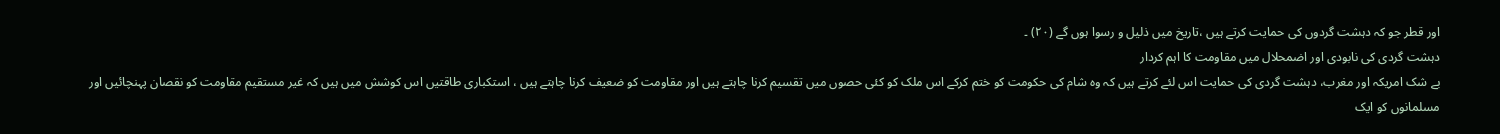اور قطر جو کہ دہشت گردوں کی حمایت کرتے ہیں ،تاریخ میں ذلیل و رسوا ہوں گے (٢٠) ۔
دہشت گردی کی نابودی اور اضمحلال میں مقاومت کا اہم کردار
بے شک امریکہ اور مغرب، دہشت گردی کی حمایت اس لئے کرتے ہیں کہ وہ شام کی حکومت کو ختم کرکے اس ملک کو کئی حصوں میں تقسیم کرنا چاہتے ہیں اور مقاومت کو ضعیف کرنا چاہتے ہیں ، استکباری طاقتیں اس کوشش میں ہیں کہ غیر مستقیم مقاومت کو نقصان پہنچائیں اور مسلمانوں کو ایک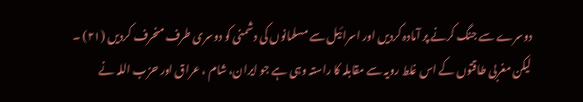دوسرے سے جنگ کرنے پر آمادہ کردیں اور اسرائیل سے مسلمانوں کی دشمنی کو دوسری طرف منحرف کردیں (٢١) ۔
لیکن مغربی طاقتوں کے اس غلط رویہ سے مقابلہ کا راستہ وہی ہے جو ایران، شام ، عراق اور حزب اللہ نے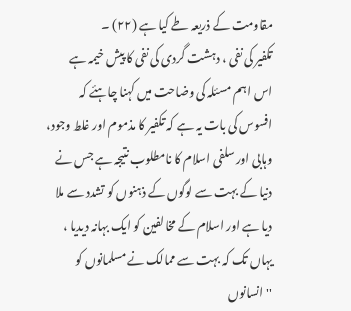مقاومت کے ذریعہ طے کیا ہے (٢٢) ۔
تکفیر کی نفی ، دہشت گردی کی نفی کا پیش خیمہ ہے
اس اہم مسئلہ کی وضاحت میں کہنا چاہئے کہ افسوس کی بات یہ ہے کہ تکفیر کا مذموم اور غلط وجود، وہابی اور سلفی اسلام کا نامطلوب نتیجہ ہے جس نے دنیا کے بہت سے لوگوں کے ذہنوں کو تشدد سے ملا دیا ہے اور اسلام کے مخالفین کو ایک بہانہ دیدیا ، یہاں تک کہ بہت سے ممالک نے مسلمانوں کو ''انسانوں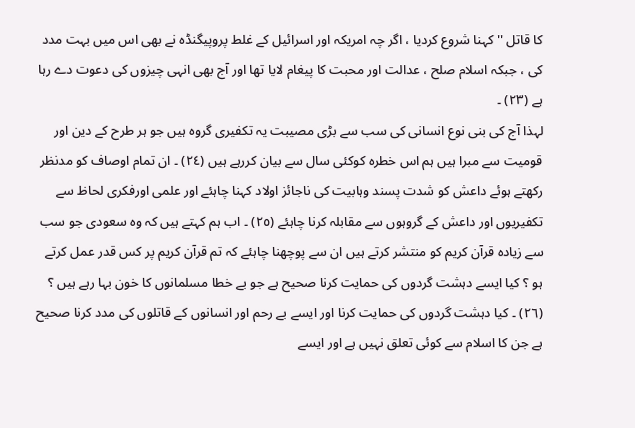کا قاتل '' کہنا شروع کردیا ، اگر چہ امریکہ اور اسرائیل کے غلط پروپیگنڈہ نے بھی اس میں بہت مدد کی ، جبکہ اسلام صلح ، عدالت اور محبت کا پیغام لایا تھا اور آج بھی انہی چیزوں کی دعوت دے رہا ہے (٢٣) ۔
لہذا آج کی بنی نوع انسانی کی سب سے بڑی مصیبت یہ تکفیری گروہ ہیں جو ہر طرح کے دین اور قومیت سے مبرا ہیں ہم اس خطرہ کوکئی سال سے بیان کررہے ہیں (٢٤) ۔ ان تمام اوصاف کو مدنظر رکھتے ہوئے داعش کو شدت پسند وہابیت کی ناجائز اولاد کہنا چاہئے اور علمی اورفکری لحاظ سے تکفیریوں اور داعش کے گروہوں سے مقابلہ کرنا چاہئے (٢٥) ۔ اب ہم کہتے ہیں کہ وہ سعودی جو سب سے زیادہ قرآن کریم کو منتشر کرتے ہیں ان سے پوچھنا چاہئے کہ تم قرآن کریم پر کس قدر عمل کرتے ہو ؟ کیا ایسے دہشت گردوں کی حمایت کرنا صحیح ہے جو بے خطا مسلمانوں کا خون بہا رہے ہیں ؟ (٢٦) ۔ کیا دہشت گردوں کی حمایت کرنا اور ایسے بے رحم اور انسانوں کے قاتلوں کی مدد کرنا صحیح ہے جن کا اسلام سے کوئی تعلق نہیں ہے اور ایسے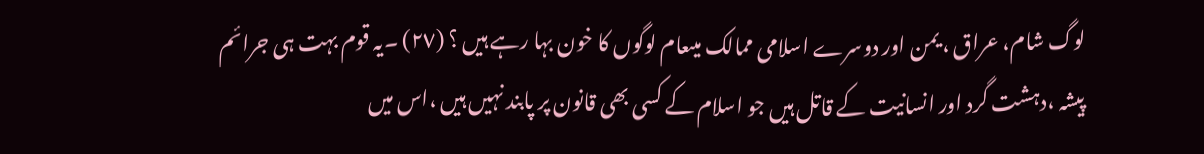لوگ شام، عراق ، یمن اور دوسرے اسلامی ممالک میںعام لوگوں کا خون بہا رہے ہیں ؟ (٢٧) ۔یہ قوم بہت ہی جرائم پیشہ ،دہشت گرد اور انسانیت کے قاتل ہیں جو اسلام کے کسی بھی قانون پر پابند نہیں ہیں ،اس میں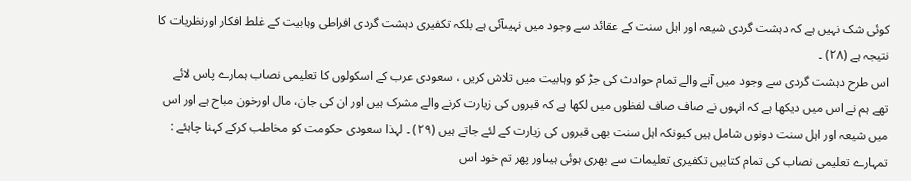کوئی شک نہیں ہے کہ دہشت گردی شیعہ اور اہل سنت کے عقائد سے وجود میں نہیںآئی ہے بلکہ تکفیری دہشت گردی افراطی وہابیت کے غلط افکار اورنظریات کا نتیجہ ہے (٢٨) ۔
اس طرح دہشت گردی سے وجود میں آنے والے تمام حوادث کی جڑ کو وہابیت میں تلاش کریں ، سعودی عرب کے اسکولوں کا تعلیمی نصاب ہمارے پاس لائے تھے ہم نے اس میں دیکھا ہے کہ انہوں نے صاف صاف لفظوں میں لکھا ہے کہ قبروں کی زیارت کرنے والے مشرک ہیں اور ان کی جان، مال اورخون مباح ہے اور اس میں شیعہ اور اہل سنت دونوں شامل ہیں کیونکہ اہل سنت بھی قبروں کی زیارت کے لئے جاتے ہیں (٢٩) ۔ لہذا سعودی حکومت کو مخاطب کرکے کہنا چاہئے : تمہارے تعلیمی نصاب کی تمام کتابیں تکفیری تعلیمات سے بھری ہوئی ہیںاور پھر تم خود اس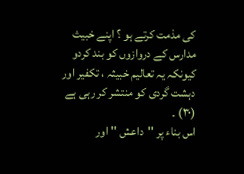کی مذمت کرتے ہو ؟ اپنے خبیث مدارس کے دروازوں کو بند کردو کیونکہ یہ تعالیم خبیثہ ، تکفیر اور دہشت گردی کو منتشر کر رہی ہے (٣٠) ۔
اس بناء پر ''داعش '' اور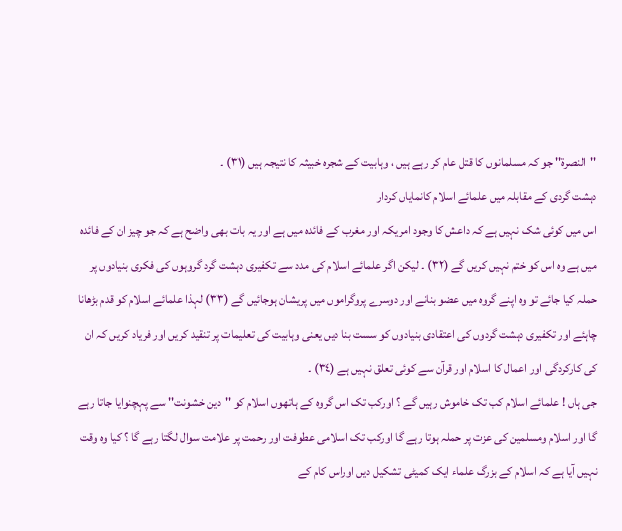''النصرة'' جو کہ مسلمانوں کا قتل عام کر رہے ہیں ، وہابیت کے شجرہ خبیثہ کا نتیجہ ہیں (٣١) ۔
دہشت گردی کے مقابلہ میں علمائے اسلام کانمایاں کردار
اس میں کوئی شک نہیں ہے کہ داعش کا وجود امریکہ اور مغرب کے فائدہ میں ہے اور یہ بات بھی واضح ہے کہ جو چیز ان کے فائدہ میں ہے وہ اس کو ختم نہیں کریں گے (٣٢) ۔ لیکن اگر علمائے اسلام کی مدد سے تکفیری دہشت گرد گروہوں کی فکری بنیادوں پر حملہ کیا جائے تو وہ اپنے گروہ میں عضو بنانے اور دوسرے پروگراموں میں پریشان ہوجائیں گے (٣٣) لہذا علمائے اسلام کو قدم بڑھانا چاہئے اور تکفیری دہشت گردوں کی اعتقادی بنیادوں کو سست بنا دیں یعنی وہابیت کی تعلیمات پر تنقید کریں اور فریاد کریں کہ ان کی کارکردگی اور اعمال کا اسلام اور قرآن سے کوئی تعلق نہیں ہے (٣٤) ۔
جی ہاں ! علمائے اسلام کب تک خاموش رہیں گے ؟ اورکب تک اس گروہ کے ہاتھوں اسلام کو ''دین خشونت'' سے پہچنوایا جاتا رہے گا اور اسلام ومسلمین کی عزت پر حملہ ہوتا رہے گا اورکب تک اسلامی عطوفت اور رحمت پر علامت سوال لگتا رہے گا ؟ کیا وہ وقت نہیں آیا ہے کہ اسلام کے بزرگ علماء ایک کمیٹی تشکیل دیں اوراس کام کے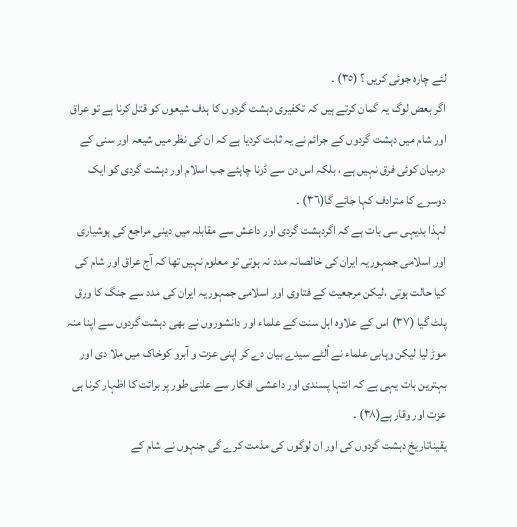لئے چارہ جوئی کریں ؟ (٣٥) ۔
اگر بعض لوگ یہ گمان کرتے ہیں کہ تکفیری دہشت گردوں کا ہدف شیعوں کو قتل کرنا ہے تو عراق اور شام میں دہشت گردوں کے جرائم نے یہ ثابت کردیا ہے کہ ان کی نظر میں شیعہ اور سنی کے درمیان کوئی فرق نہیں ہے ، بلکہ اس دن سے ڈرنا چاہئے جب اسلام اور دہشت گردی کو ایک دوسرے کا مترادف کہا جائے گا(٣٦) ۔
لہذا بدیہی سی بات ہے کہ اگردہشت گردی اور داعش سے مقابلہ میں دینی مراجع کی ہوشیاری اور اسلامی جمہوریہ ایران کی خالصانہ مدد نہ ہوتی تو معلوم نہیں تھا کہ آج عراق اور شام کی کیا حالت ہوتی ،لیکن مرجعیت کے فتاوی اور اسلامی جمہوریہ ایران کی مدد سے جنگ کا ورق پلٹ گیا (٣٧) اس کے علاوہ اہل سنت کے علماء اور دانشوروں نے بھی دہشت گردوں سے اپنا منہ موڑ لیا لیکن وہابی علماء نے اُلٹے سیدے بیان دے کر اپنی عزت و آبرو کوخاک میں ملا دی اور بہترین بات یہی ہے کہ انتہا پسندی اور داعشی افکار سے علنی طور پر برائت کا اظہار کرنا ہی عزت اور وقار ہے(٣٨) ۔
یقیناتاریخ دہشت گردوں کی اور ان لوگوں کی مذمت کرے گی جنہوں نے شام کے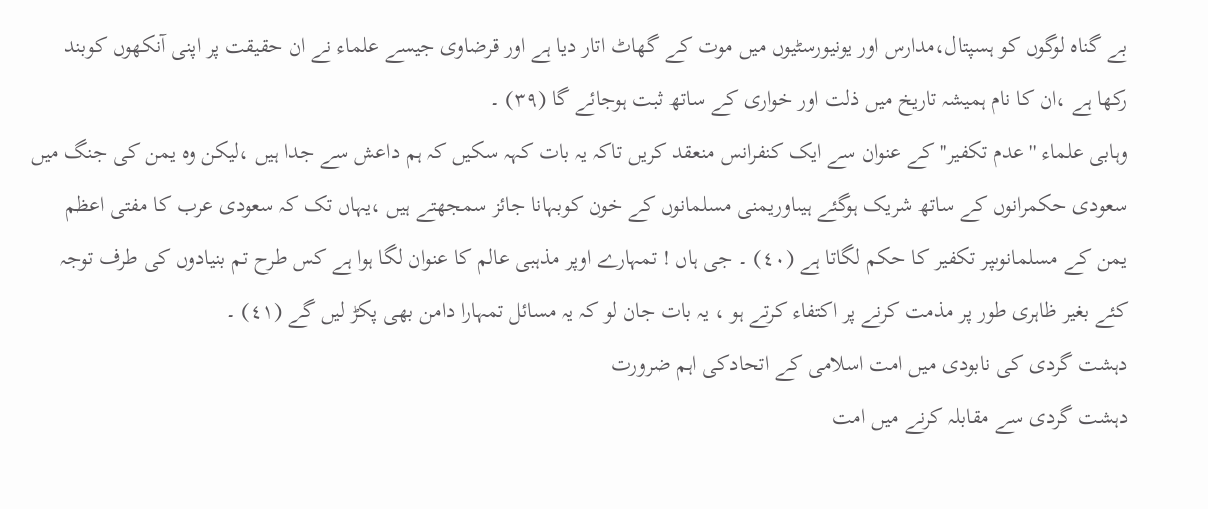بے گناہ لوگوں کو ہسپتال،مدارس اور یونیورسٹیوں میں موت کے گھاٹ اتار دیا ہے اور قرضاوی جیسے علماء نے ان حقیقت پر اپنی آنکھوں کوبند رکھا ہے ،ان کا نام ہمیشہ تاریخ میں ذلت اور خواری کے ساتھ ثبت ہوجائے گا (٣٩) ۔
وہابی علماء ''عدم تکفیر'' کے عنوان سے ایک کنفرانس منعقد کریں تاکہ یہ بات کہہ سکیں کہ ہم داعش سے جدا ہیں ،لیکن وہ یمن کی جنگ میں سعودی حکمرانوں کے ساتھ شریک ہوگئے ہیںاوریمنی مسلمانوں کے خون کوبہانا جائز سمجھتے ہیں ،یہاں تک کہ سعودی عرب کا مفتی اعظم یمن کے مسلمانوںپر تکفیر کا حکم لگاتا ہے (٤٠) ۔ جی ہاں ! تمہارے اوپر مذہبی عالم کا عنوان لگا ہوا ہے کس طرح تم بنیادوں کی طرف توجہ کئے بغیر ظاہری طور پر مذمت کرنے پر اکتفاء کرتے ہو ، یہ بات جان لو کہ یہ مسائل تمہارا دامن بھی پکڑ لیں گے (٤١) ۔
دہشت گردی کی نابودی میں امت اسلامی کے اتحادکی اہم ضرورت
دہشت گردی سے مقابلہ کرنے میں امت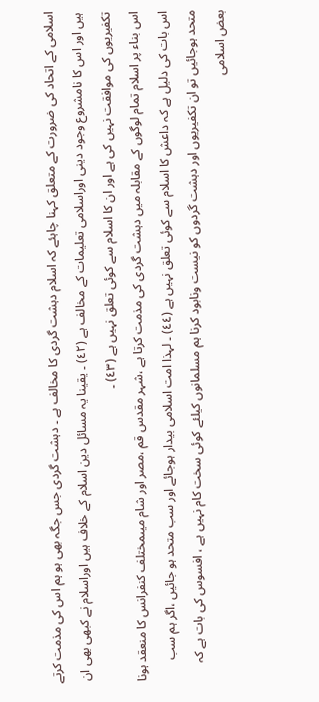اسلامی کے اتحاد کی ضرورت کے متعلق کہنا چاہئے کہ اسلام دہشت گردی کا مخالف ہے ۔ دہشت گردی جس جگہ بھی ہو ہم اس کی مذمت کرتے ہیں اور اس کا نامشروع وجود دینی اوراسلامی تعلیمات کے مخالف ہے (٤٢) ۔ یقینا یہ مسائل دین اسلام کے خلاف ہیں اوراسلام نے کبھی بھی ان تکفیریوں کی موافقت نہیں کی ہے اور ان کا اسلام سے کوئی تعلق نہیں ہے (٤٣) ۔
اس بناء پر اسلام تمام لوگوں کے مقابلہ میں دہشت گردی کی مذمت کرتا ہے ،شہر مقدس قم ،مصر اور شام میںمختلف کنفرانس کا منعقد ہونا اس بات کی دلیل ہے کہ داعش کا اسلام سے کوئی تعلق نہیں ہے (٤٤) ۔ لہذا امت اسلامی بیدار ہوجائے اور سب متحد ہو جائیں ،اگر ہم سب متحد ہوجائیں تو ان تکفیریوں اور دہشت گردوں کو نیست ونابود کرنا ہم مسلمانوں کیلئے کوئی سخت کام نہیں ہے ، افسوس کی بات ہے کہ بعض اسلامی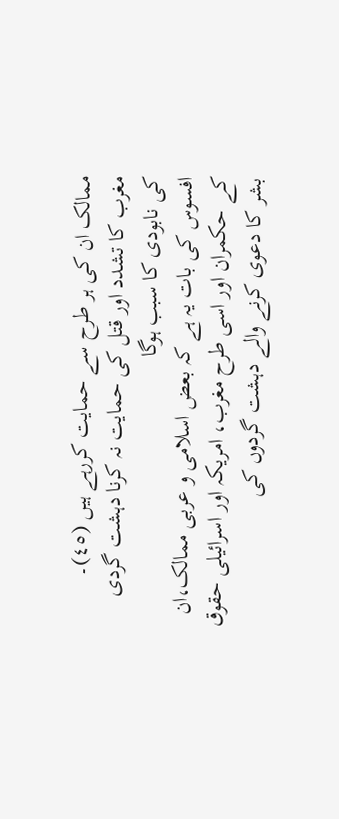ممالک ان کی ہر طرح سے حمایت کررہے ہیں (٤٥)۔
مغرب کا تشدد اور قتل کی حمایت نہ کرنا دہشت گردی کی نابودی کا سبب ہوگا
افسوس کی بات یہ ہے کہ بعض اسلامی و عربی ممالک،ان کے حکمران اور اسی طرح مغرب، امریکہ اور اسرائیلی حقوق بشر کا دعوی کرنے والے دہشت گردوں کی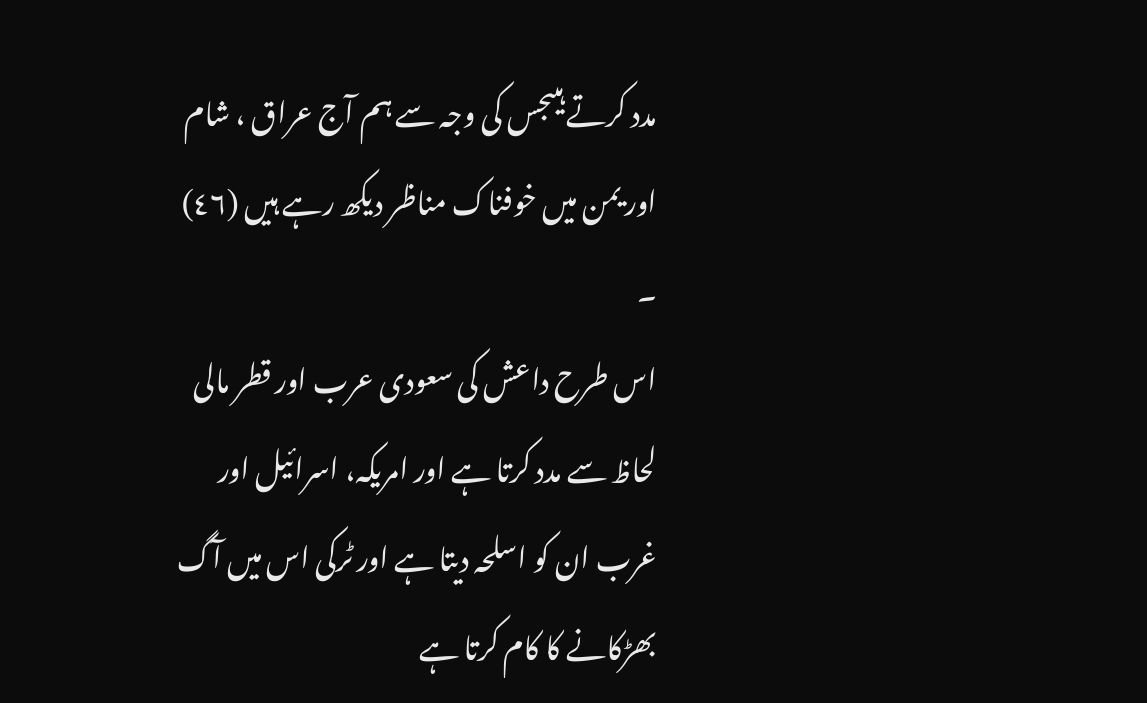مدد کرتے ہیںجس کی وجہ سے ہم آج عراق ، شام اور یمن میں خوفناک مناظر دیکھ رہے ہیں (٤٦) ۔
اس طرح داعش کی سعودی عرب اور قطر مالی لحاظ سے مدد کرتا ہے اور امریکہ، اسرائیل اور غرب ان کو اسلحہ دیتا ہے اور ٹرکی اس میں آگ بھڑکانے کا کام کرتا ہے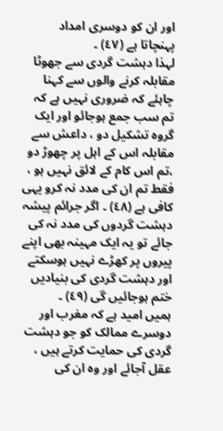اور ان کو دوسری امداد پہنچاتا ہے (٤٧) ۔
لہذا دہشت گردی سے جھوٹا مقابلہ کرنے والوں سے کہنا چاہئے کہ ضروری نہیں ہے کہ تم سب جمع ہوجائو اور ایک گروہ تشکیل دو ، داعش سے مقابلہ اس کے اہل پر چھوڑ دو ،تم اس کام کے لائق نہیں ہو ، فقط تم ان کی مدد نہ کرو یہی کافی ہے (٤٨) ۔ اگر جرائم پیشہ دہشت گردوں کی مدد نہ کی جائے تو یہ ایک مہینہ بھی اپنے پیروں پر کھڑے نہیں ہوسکتے اور دہشت گردی کی بنیادیں ختم ہوجائیں گی (٤٩) ۔
ہمیں امید ہے کہ مغرب اور دوسرے ممالک کو جو دہشت گردی کی حمایت کرتے ہیں ، عقل آجائے اور وہ ان کی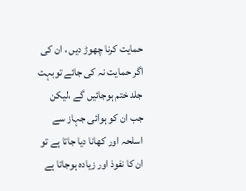حمایت کرنا چھوڑ دیں ، ان کی اگر حمایت نہ کی جائے توبہت جلد ختم ہوجائیں گے ،لیکن جب ان کو ہوائی جہاز سے اسلحہ اور کھانا دیا جاتا ہے تو ان کا نفوذ اور زیادہ ہوجاتا ہے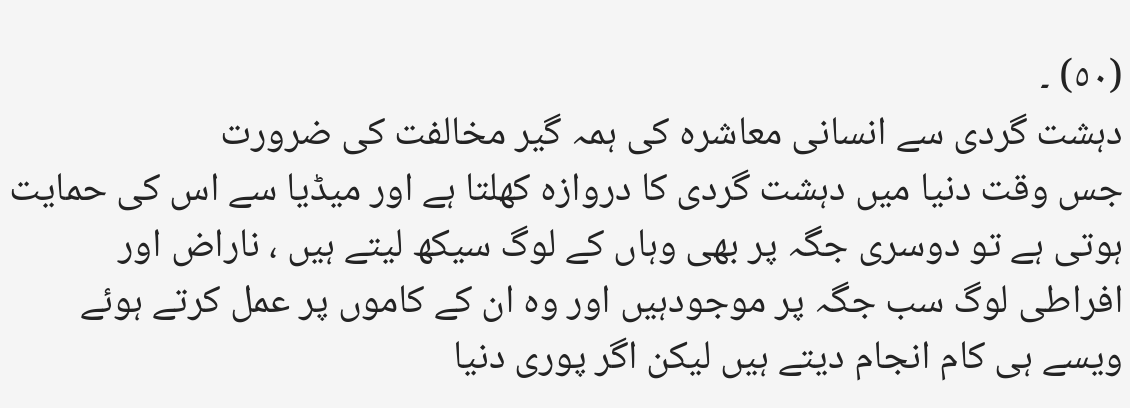(٥٠) ۔
دہشت گردی سے انسانی معاشرہ کی ہمہ گیر مخالفت کی ضرورت
جس وقت دنیا میں دہشت گردی کا دروازہ کھلتا ہے اور میڈیا سے اس کی حمایت ہوتی ہے تو دوسری جگہ پر بھی وہاں کے لوگ سیکھ لیتے ہیں ، ناراض اور افراطی لوگ سب جگہ پر موجودہیں اور وہ ان کے کاموں پر عمل کرتے ہوئے ویسے ہی کام انجام دیتے ہیں لیکن اگر پوری دنیا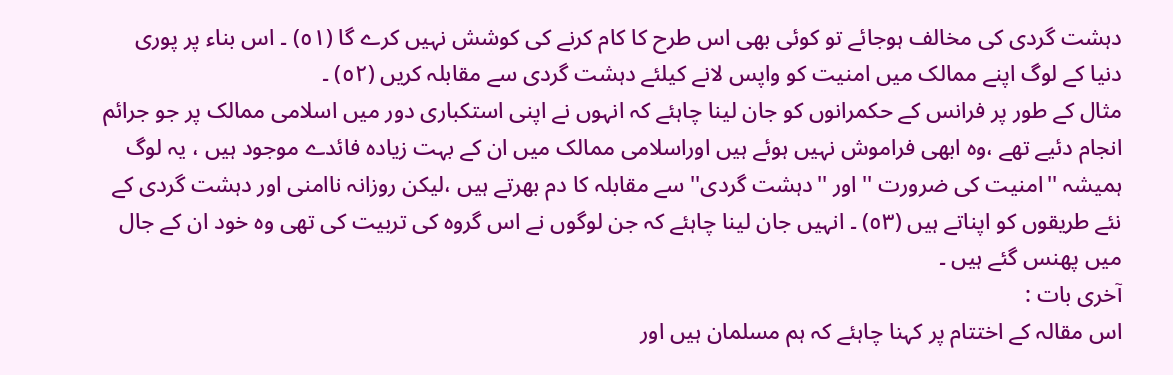دہشت گردی کی مخالف ہوجائے تو کوئی بھی اس طرح کا کام کرنے کی کوشش نہیں کرے گا (٥١) ۔ اس بناء پر پوری دنیا کے لوگ اپنے ممالک میں امنیت کو واپس لانے کیلئے دہشت گردی سے مقابلہ کریں (٥٢) ۔
مثال کے طور پر فرانس کے حکمرانوں کو جان لینا چاہئے کہ انہوں نے اپنی استکباری دور میں اسلامی ممالک پر جو جرائم انجام دئیے تھے ،وہ ابھی فراموش نہیں ہوئے ہیں اوراسلامی ممالک میں ان کے بہت زیادہ فائدے موجود ہیں ، یہ لوگ ہمیشہ ''امنیت کی ضرورت '' اور ''دہشت گردی'' سے مقابلہ کا دم بھرتے ہیں ،لیکن روزانہ ناامنی اور دہشت گردی کے نئے طریقوں کو اپناتے ہیں (٥٣) ۔ انہیں جان لینا چاہئے کہ جن لوگوں نے اس گروہ کی تربیت کی تھی وہ خود ان کے جال میں پھنس گئے ہیں ۔
آخری بات :
اس مقالہ کے اختتام پر کہنا چاہئے کہ ہم مسلمان ہیں اور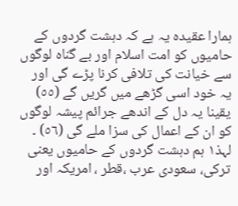ہمارا عقیدہ یہ ہے کہ دہشت گردوں کے حامیوں کو امت اسلام اور بے گناہ لوگوں سے خیانت کی تلافی کرنا پڑے گی اور یہ خود اسی گڑھے میں گریں گے (٥٥) یقینا یہ دل کے اندھے جرائم پیشہ لوگوں کو ان کے اعمال کی سزا ملے گی (٥٦) ۔
لہذ١ ہم دہشت گردوں کے حامیوں یعنی ترکی، سعودی عرب ،قطر ، امریکہ اور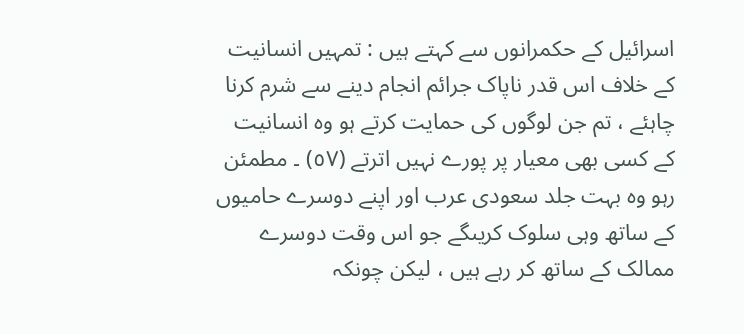اسرائیل کے حکمرانوں سے کہتے ہیں : تمہیں انسانیت کے خلاف اس قدر ناپاک جرائم انجام دینے سے شرم کرنا چاہئے ، تم جن لوگوں کی حمایت کرتے ہو وہ انسانیت کے کسی بھی معیار پر پورے نہیں اترتے (٥٧) ۔ مطمئن رہو وہ بہت جلد سعودی عرب اور اپنے دوسرے حامیوں کے ساتھ وہی سلوک کریںگے جو اس وقت دوسرے ممالک کے ساتھ کر رہے ہیں ، لیکن چونکہ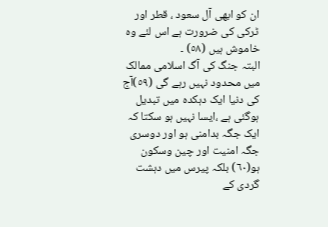ان کو ابھی آل سعود ، قطر اور ٹرکی کی ضرورت ہے اس لئے وہ خاموش ہیں (٥٨) ۔
البتہ جنگ کی آگ اسلامی ممالک میں محدود نہیں رہے گی (٥٩)آج کی دنیا ایک دہکدہ میں تبدیل ہوگئی ہے ،ایسا نہیں ہو سکتا کہ ایک جگہ بدامنی ہو اور دوسری جگہ امنیت اور چین وسکون ہو(٦٠) بلکہ پیرس میں دہشت گردی کے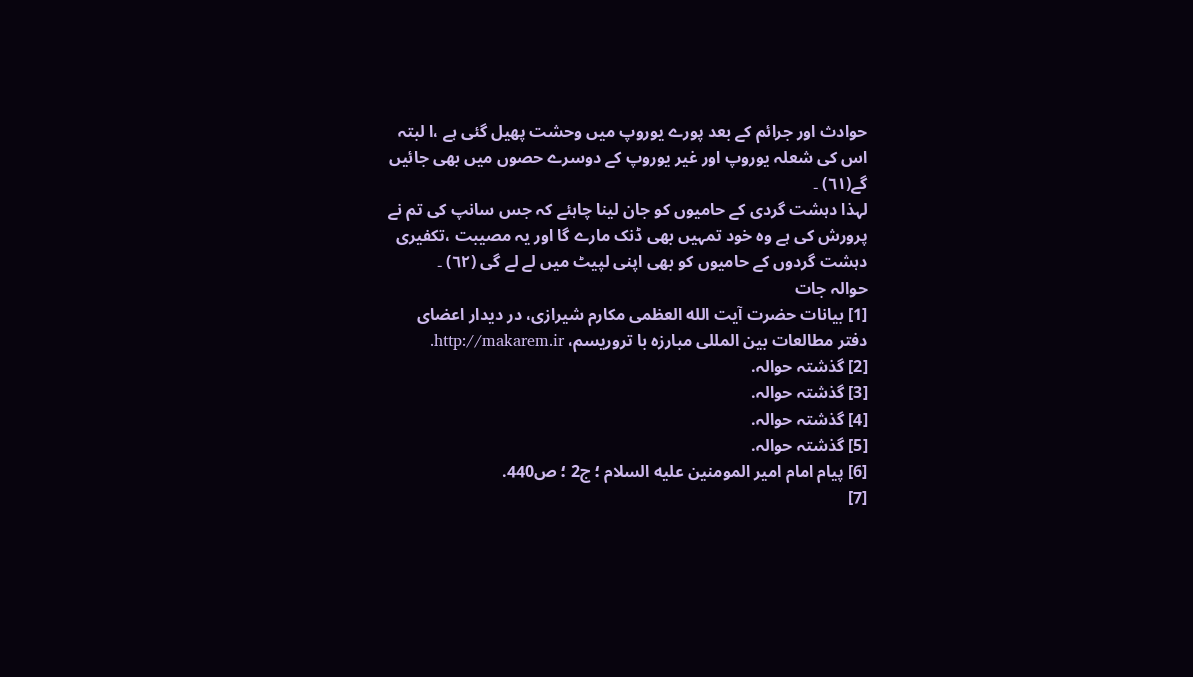حوادث اور جرائم کے بعد پورے یوروپ میں وحشت پھیل گئی ہے ،ا لبتہ اس کی شعلہ یوروپ اور غیر یوروپ کے دوسرے حصوں میں بھی جائیں گے(٦١) ۔
لہذا دہشت گردی کے حامیوں کو جان لینا چاہئے کہ جس سانپ کی تم نے پرورش کی ہے وہ خود تمہیں بھی ڈنک مارے گا اور یہ مصیبت ،تکفیری دہشت گردوں کے حامیوں کو بھی اپنی لپیٹ میں لے لے گی (٦٢) ۔
حوالہ جات
[1] بیانات حضرت آیت الله العظمی مکارم شیرازی، در دیدار اعضای دفتر مطالعات بین المللی مبارزه با تروریسم، http://makarem.ir.
[2] گذشتہ حوالہ.
[3] گذشتہ حوالہ.
[4] گذشتہ حوالہ.
[5] گذشتہ حوالہ.
[6] پيام امام امير المومنين عليه السلام ؛ ج2 ؛ ص440.
[7]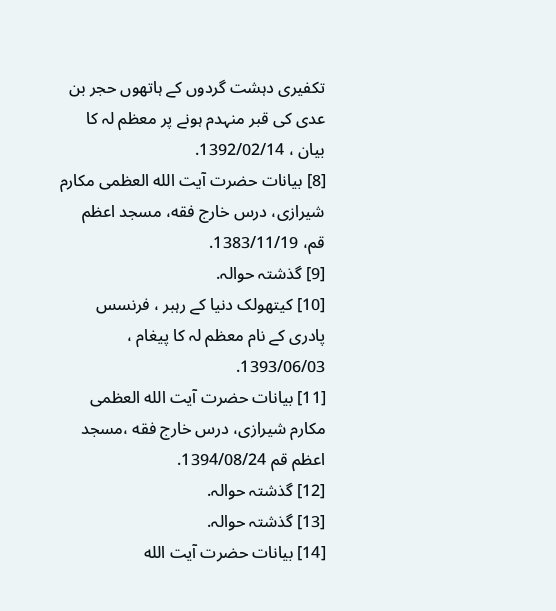تکفیری دہشت گردوں کے ہاتھوں حجر بن عدی کی قبر منہدم ہونے پر معظم لہ کا بیان ، 1392/02/14.
[8] بیانات حضرت آیت الله العظمی مکارم شیرازی، درس خارج فقه، مسجد اعظم قم، 1383/11/19.
[9] گذشتہ حوالہ.
[10] کیتھولک دنیا کے رہبر ، فرنسس پادری کے نام معظم لہ کا پیغام ، 1393/06/03.
[11] بیانات حضرت آیت الله العظمی مکارم شیرازی، درس خارج فقه ،مسجد اعظم قم 1394/08/24.
[12] گذشتہ حوالہ.
[13] گذشتہ حوالہ.
[14] بیانات حضرت آیت الله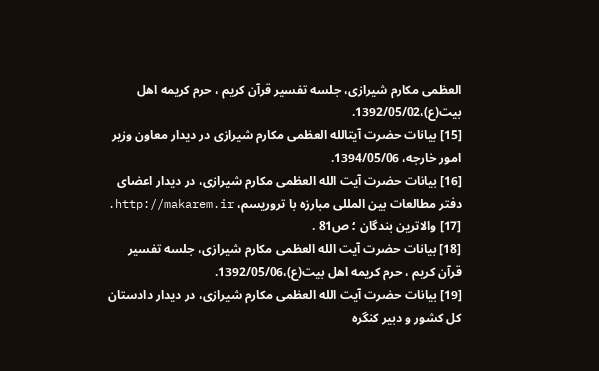العظمی مکارم شیرازی، جلسه تفسیر قرآن کریم ، حرم کریمه اهل بیت(ع)،1392/05/02.
[15] بیانات حضرت آیتالله العظمی مکارم شیرازی در دیدار معاون وزیر امور خارجه، 1394/05/06.
[16] بیانات حضرت آیت الله العظمی مکارم شیرازی، در دیدار اعضای دفتر مطالعات بین المللی مبارزه با تروریسم، http://makarem.ir.
[17] والاترين بندگان ؛ ص81 .
[18] بیانات حضرت آیت الله العظمی مکارم شیرازی، جلسه تفسیر قرآن کریم ، حرم کریمه اهل بیت(ع)،1392/05/06.
[19] بیانات حضرت آیت الله العظمى مکارم شیرازى، در دیدار دادستان کل کشور و دبیر کنگره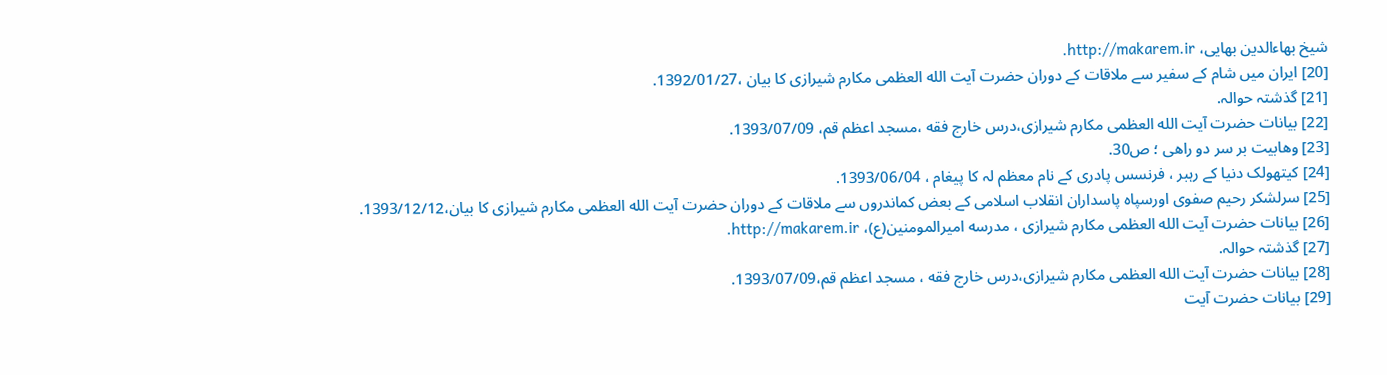شیخ بهاءالدین بهایى، http://makarem.ir.
[20] ایران میں شام کے سفیر سے ملاقات کے دوران حضرت آیت الله العظمی مکارم شیرازی کا بیان ،1392/01/27.
[21] گذشتہ حوالہ.
[22] بیانات حضرت آیت الله العظمی مکارم شیرازی،درس خارج فقه ،مسجد اعظم قم، 1393/07/09.
[23] وهابيت بر سر دو راهى ؛ ص30.
[24] کیتھولک دنیا کے رہبر ، فرنسس پادری کے نام معظم لہ کا پیغام ، 1393/06/04.
[25] سرلشکر رحیم صفوی اورسپاه پاسداران انقلاب اسلامی کے بعض کماندروں سے ملاقات کے دوران حضرت آیت الله العظمی مکارم شیرازی کا بیان،1393/12/12.
[26] بیانات حضرت آیت الله العظمی مکارم شیرازی ، مدرسه امیرالمومنین(ع)، http://makarem.ir.
[27] گذشتہ حوالہ.
[28] بیانات حضرت آیت الله العظمی مکارم شیرازی،درس خارج فقه ، مسجد اعظم قم،1393/07/09.
[29] بیانات حضرت آیت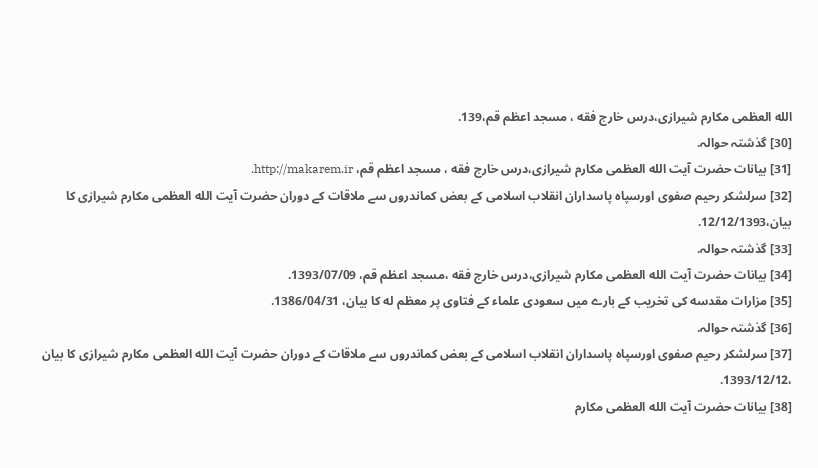الله العظمی مکارم شیرازی،درس خارج فقه ، مسجد اعظم قم،139.
[30] گذشتہ حوالہ.
[31] بیانات حضرت آیت الله العظمی مکارم شیرازی،درس خارج فقه ، مسجد اعظم قم، http://makarem.ir.
[32] سرلشکر رحیم صفوی اورسپاه پاسداران انقلاب اسلامی کے بعض کماندروں سے ملاقات کے دوران حضرت آیت الله العظمی مکارم شیرازی کا بیان،12/12/1393.
[33] گذشتہ حوالہ.
[34] بیانات حضرت آیت الله العظمی مکارم شیرازی،درس خارج فقه ،مسجد اعظم قم، 1393/07/09.
[35] مزارات مقدسه کی تخریب کے بارے میں سعودی علماء کے فتاوی پر معظم له کا بیان، 1386/04/31.
[36] گذشتہ حوالہ.
[37] سرلشکر رحیم صفوی اورسپاه پاسداران انقلاب اسلامی کے بعض کماندروں سے ملاقات کے دوران حضرت آیت الله العظمی مکارم شیرازی کا بیان ،1393/12/12.
[38] بیانات حضرت آیت الله العظمی مکارم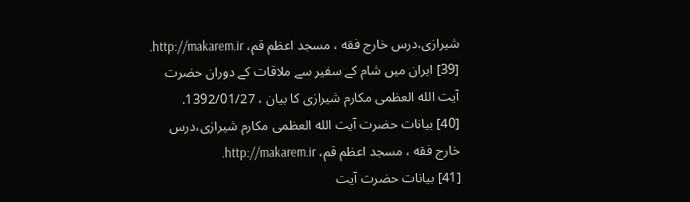شیرازی،درس خارج فقه ، مسجد اعظم قم، http://makarem.ir.
[39] ایران میں شام کے سفیر سے ملاقات کے دوران حضرت آیت الله العظمی مکارم شیرازی کا بیان ، 1392/01/27.
[40] بیانات حضرت آیت الله العظمی مکارم شیرازی،درس خارج فقه ، مسجد اعظم قم، http://makarem.ir.
[41] بیانات حضرت آیت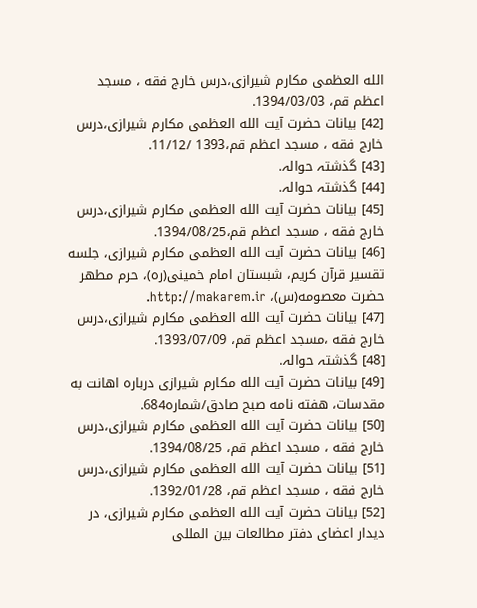الله العظمی مکارم شیرازی،درس خارج فقه ، مسجد اعظم قم، 1394/03/03.
[42] بیانات حضرت آیت الله العظمی مکارم شیرازی،درس خارج فقه ، مسجد اعظم قم،1393 /11/12.
[43] گذشتہ حوالہ.
[44] گذشتہ حوالہ.
[45] بیانات حضرت آیت الله العظمی مکارم شیرازی،درس خارج فقه ، مسجد اعظم قم،1394/08/25.
[46] بیانات حضرت آیت الله العظمی مکارم شیرازی، جلسه تقسیر قرآن کریم، شبستان امام خمینی(ره)، حرم مطهر حضرت معصومه(س)، http://makarem.ir.
[47] بیانات حضرت آیت الله العظمی مکارم شیرازی،درس خارج فقه ،مسجد اعظم قم، 1393/07/09.
[48] گذشتہ حوالہ.
[49] بیانات حضرت آیت الله مکارم شیرازی درباره اهانت به مقدسات، هفته نامه صبح صادق/شماره684.
[50] بیانات حضرت آیت الله العظمی مکارم شیرازی،درس خارج فقه ، مسجد اعظم قم، 1394/08/25.
[51] بیانات حضرت آیت الله العظمی مکارم شیرازی،درس خارج فقه ، مسجد اعظم قم، 1392/01/28.
[52] بیانات حضرت آیت الله العظمی مکارم شیرازی، در دیدار اعضای دفتر مطالعات بین المللی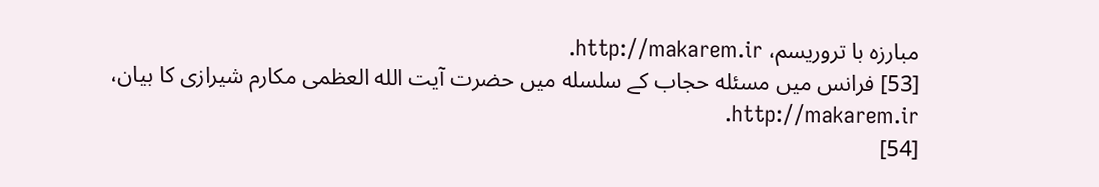مبارزه با تروریسم، http://makarem.ir.
[53] فرانس میں مسئله حجاب کے سلسله میں حضرت آیت الله العظمی مکارم شیرازی کا بیان، http://makarem.ir.
[54]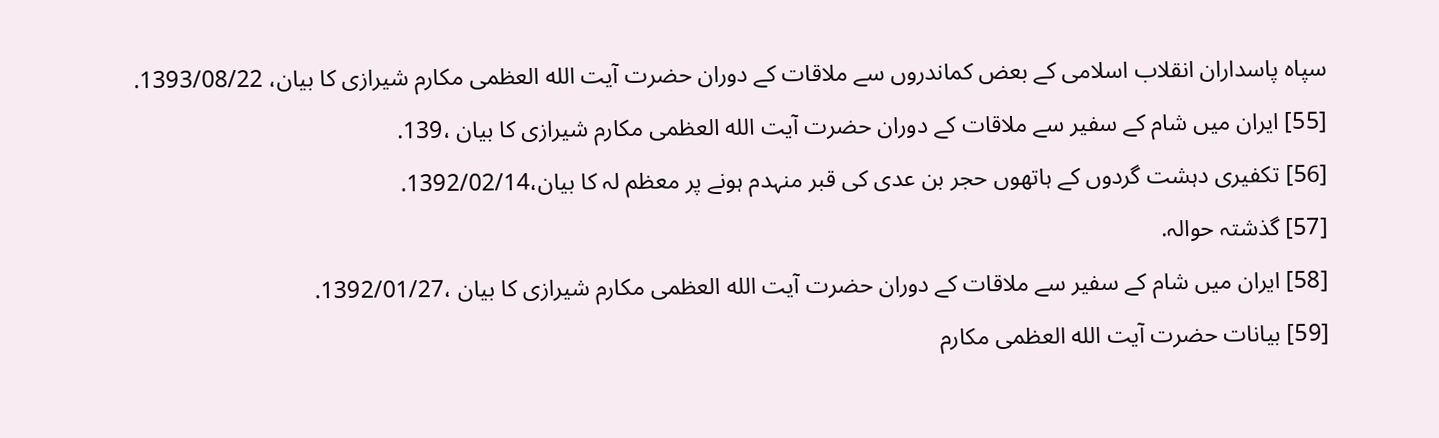سپاه پاسداران انقلاب اسلامی کے بعض کماندروں سے ملاقات کے دوران حضرت آیت الله العظمی مکارم شیرازی کا بیان، 1393/08/22.
[55] ایران میں شام کے سفیر سے ملاقات کے دوران حضرت آیت الله العظمی مکارم شیرازی کا بیان ،139.
[56] تکفیری دہشت گردوں کے ہاتھوں حجر بن عدی کی قبر منہدم ہونے پر معظم لہ کا بیان،1392/02/14.
[57] گذشتہ حوالہ.
[58] ایران میں شام کے سفیر سے ملاقات کے دوران حضرت آیت الله العظمی مکارم شیرازی کا بیان ،1392/01/27.
[59] بیانات حضرت آیت الله العظمی مکارم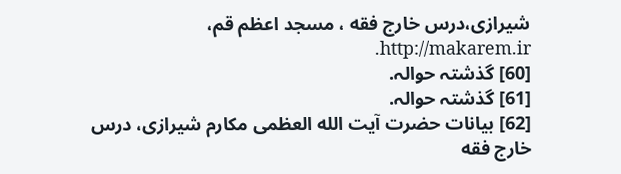شیرازی،درس خارج فقه ، مسجد اعظم قم، http://makarem.ir.
[60] گذشتہ حوالہ.
[61] گذشتہ حوالہ.
[62] بیانات حضرت آیت الله العظمی مکارم شیرازی، درس خارج فقه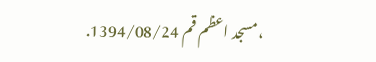،مسجد اعظم قم 1394/08/24.